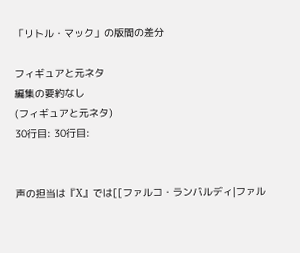「リトル・マック」の版間の差分

フィギュアと元ネタ
編集の要約なし
(フィギュアと元ネタ)
30行目: 30行目:


声の担当は『X』では[[ファルコ・ランバルディ|ファル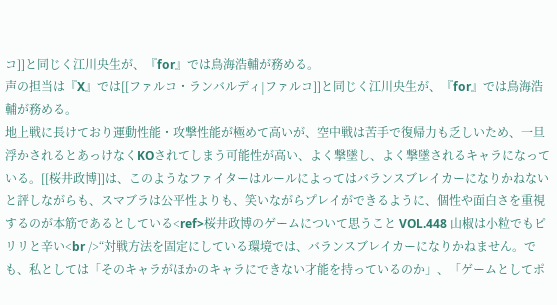コ]]と同じく江川央生が、『for』では鳥海浩輔が務める。
声の担当は『X』では[[ファルコ・ランバルディ|ファルコ]]と同じく江川央生が、『for』では鳥海浩輔が務める。
地上戦に長けており運動性能・攻撃性能が極めて高いが、空中戦は苦手で復帰力も乏しいため、一旦浮かされるとあっけなくKOされてしまう可能性が高い、よく撃墜し、よく撃墜されるキャラになっている。[[桜井政博]]は、このようなファイターはルールによってはバランスブレイカーになりかねないと評しながらも、スマブラは公平性よりも、笑いながらプレイができるように、個性や面白さを重視するのが本筋であるとしている<ref>桜井政博のゲームについて思うこと VOL.448 山椒は小粒でもピリリと辛い<br />“対戦方法を固定にしている環境では、バランスブレイカーになりかねません。でも、私としては「そのキャラがほかのキャラにできない才能を持っているのか」、「ゲームとしてポ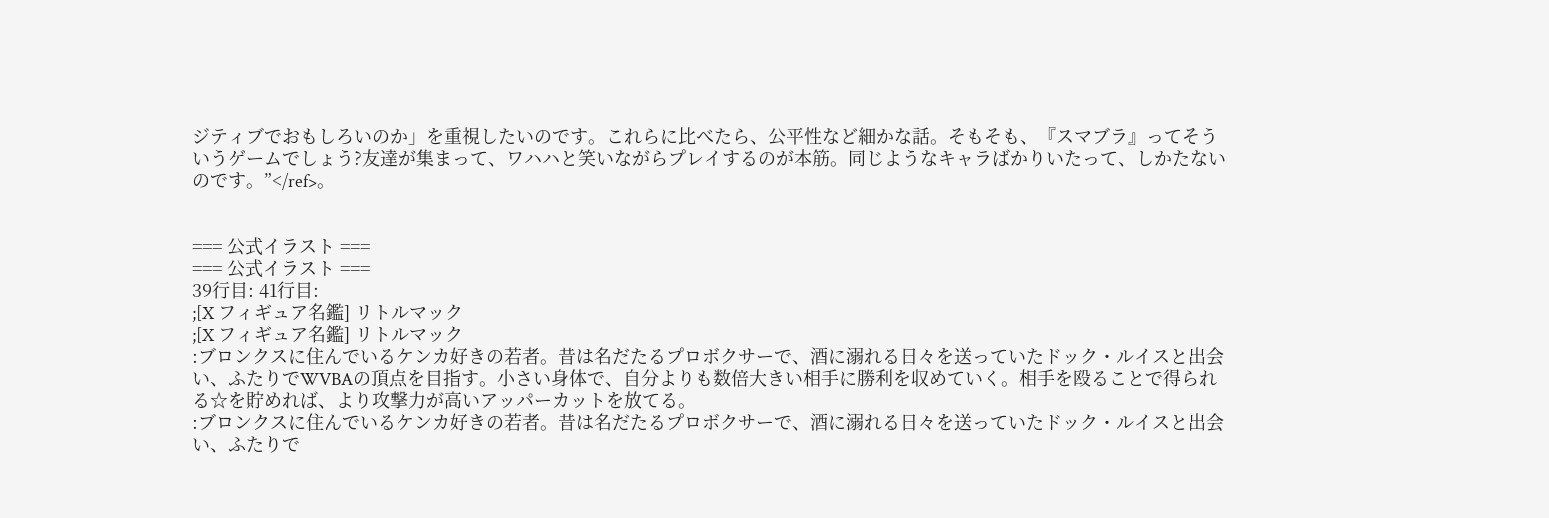ジティブでおもしろいのか」を重視したいのです。これらに比べたら、公平性など細かな話。そもそも、『スマブラ』ってそういうゲームでしょう?友達が集まって、ワハハと笑いながらプレイするのが本筋。同じようなキャラばかりいたって、しかたないのです。”</ref>。


=== 公式イラスト ===
=== 公式イラスト ===
39行目: 41行目:
;[X フィギュア名鑑] リトルマック
;[X フィギュア名鑑] リトルマック
:ブロンクスに住んでいるケンカ好きの若者。昔は名だたるプロボクサーで、酒に溺れる日々を送っていたドック・ルイスと出会い、ふたりでWVBAの頂点を目指す。小さい身体で、自分よりも数倍大きい相手に勝利を収めていく。相手を殴ることで得られる☆を貯めれば、より攻撃力が高いアッパーカットを放てる。
:ブロンクスに住んでいるケンカ好きの若者。昔は名だたるプロボクサーで、酒に溺れる日々を送っていたドック・ルイスと出会い、ふたりで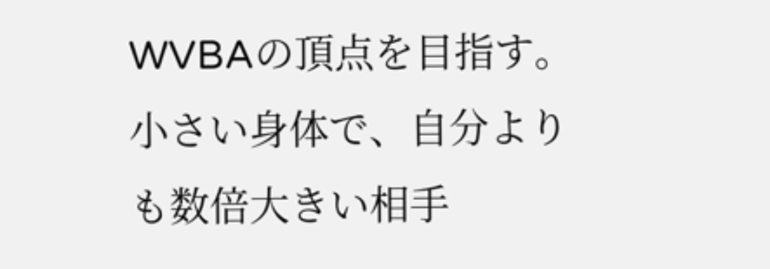WVBAの頂点を目指す。小さい身体で、自分よりも数倍大きい相手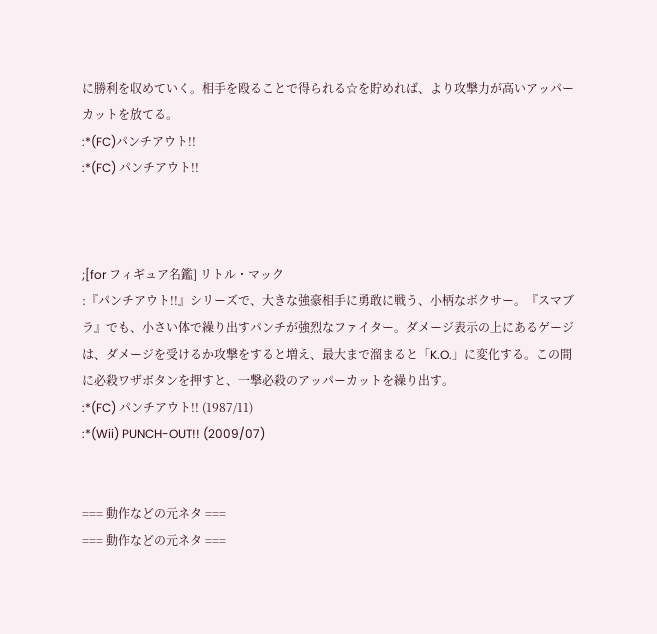に勝利を収めていく。相手を殴ることで得られる☆を貯めれば、より攻撃力が高いアッパーカットを放てる。
:*(FC)パンチアウト!!
:*(FC) パンチアウト!!



;[for フィギュア名鑑] リトル・マック
:『パンチアウト!!』シリーズで、大きな強豪相手に勇敢に戦う、小柄なボクサー。『スマブラ』でも、小さい体で繰り出すパンチが強烈なファイター。ダメージ表示の上にあるゲージは、ダメージを受けるか攻撃をすると増え、最大まで溜まると「K.O.」に変化する。この間に必殺ワザボタンを押すと、一撃必殺のアッパーカットを繰り出す。
:*(FC) パンチアウト!! (1987/11)
:*(Wii) PUNCH-OUT!! (2009/07)


=== 動作などの元ネタ ===
=== 動作などの元ネタ ===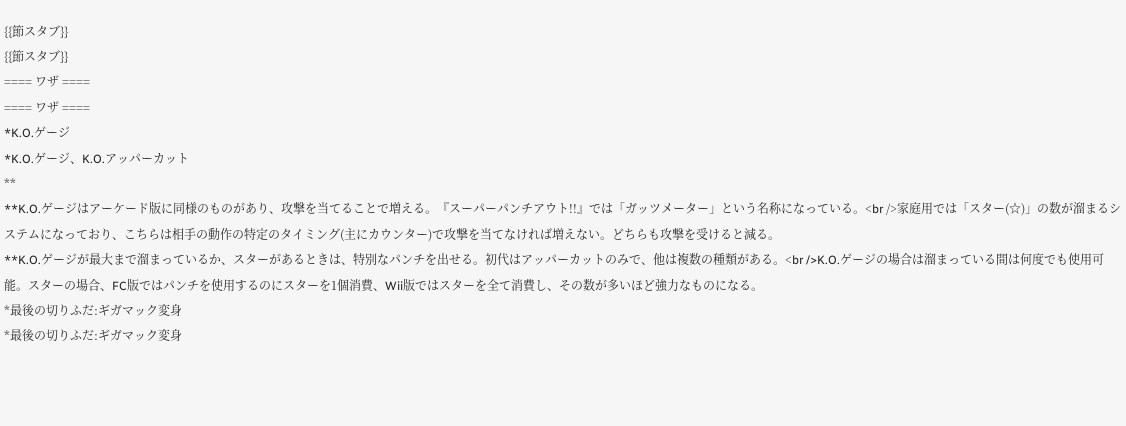{{節スタブ}}
{{節スタブ}}
==== ワザ ====
==== ワザ ====
*K.O.ゲージ
*K.O.ゲージ、K.O.アッパーカット
**
**K.O.ゲージはアーケード版に同様のものがあり、攻撃を当てることで増える。『スーパーパンチアウト!!』では「ガッツメーター」という名称になっている。<br />家庭用では「スター(☆)」の数が溜まるシステムになっており、こちらは相手の動作の特定のタイミング(主にカウンター)で攻撃を当てなければ増えない。どちらも攻撃を受けると減る。
**K.O.ゲージが最大まで溜まっているか、スターがあるときは、特別なパンチを出せる。初代はアッパーカットのみで、他は複数の種類がある。<br />K.O.ゲージの場合は溜まっている間は何度でも使用可能。スターの場合、FC版ではパンチを使用するのにスターを1個消費、Wii版ではスターを全て消費し、その数が多いほど強力なものになる。
*最後の切りふだ:ギガマック変身
*最後の切りふだ:ギガマック変身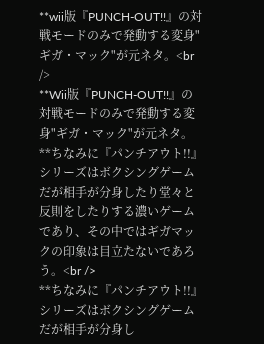**wii版『PUNCH-OUT!!』の対戦モードのみで発動する変身"ギガ・マック"が元ネタ。<br />
**Wii版『PUNCH-OUT!!』の対戦モードのみで発動する変身"ギガ・マック"が元ネタ。
**ちなみに『パンチアウト!!』シリーズはボクシングゲームだが相手が分身したり堂々と反則をしたりする濃いゲームであり、その中ではギガマックの印象は目立たないであろう。<br />
**ちなみに『パンチアウト!!』シリーズはボクシングゲームだが相手が分身し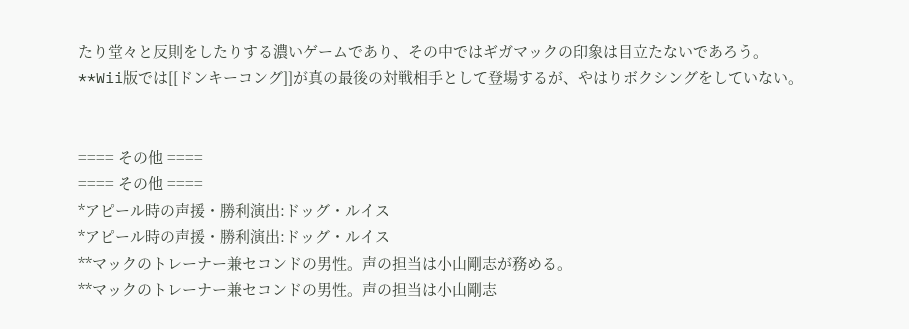たり堂々と反則をしたりする濃いゲームであり、その中ではギガマックの印象は目立たないであろう。
**Wii版では[[ドンキーコング]]が真の最後の対戦相手として登場するが、やはりボクシングをしていない。


==== その他 ====
==== その他 ====
*アピール時の声援・勝利演出:ドッグ・ルイス
*アピール時の声援・勝利演出:ドッグ・ルイス
**マックのトレーナー兼セコンドの男性。声の担当は小山剛志が務める。
**マックのトレーナー兼セコンドの男性。声の担当は小山剛志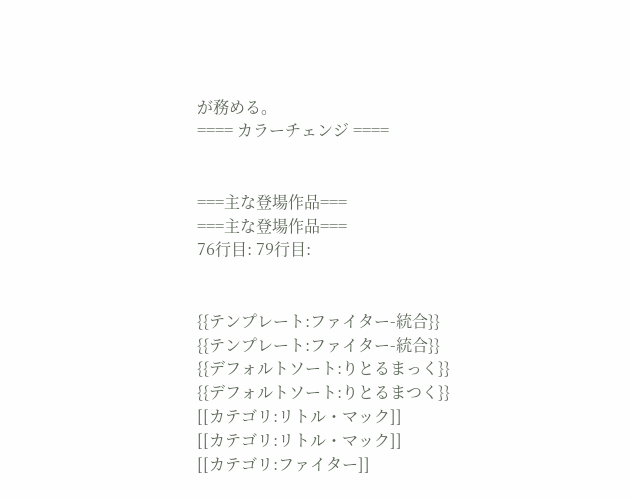が務める。
==== カラーチェンジ ====


===主な登場作品===
===主な登場作品===
76行目: 79行目:


{{テンプレート:ファイター-統合}}
{{テンプレート:ファイター-統合}}
{{デフォルトソート:りとるまっく}}
{{デフォルトソート:りとるまつく}}
[[カテゴリ:リトル・マック]]
[[カテゴリ:リトル・マック]]
[[カテゴリ:ファイター]]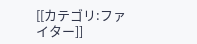[[カテゴリ:ファイター]]